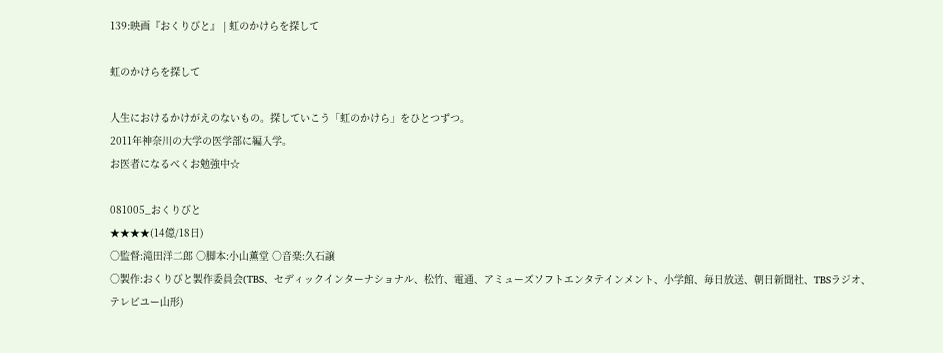139:映画『おくりびと』 | 虹のかけらを探して

虹のかけらを探して

人生におけるかけがえのないもの。探していこう「虹のかけら」をひとつずつ。
2011年神奈川の大学の医学部に編入学。
お医者になるべくお勉強中☆

081005_おくりびと
★★★★(14億/18日)
○監督:滝田洋二郎 ○脚本:小山薫堂 ○音楽:久石譲
○製作:おくりびと製作委員会(TBS、セディックインターナショナル、松竹、電通、アミューズソフトエンタテインメント、小学館、毎日放送、朝日新聞社、TBSラジオ、テレビユー山形)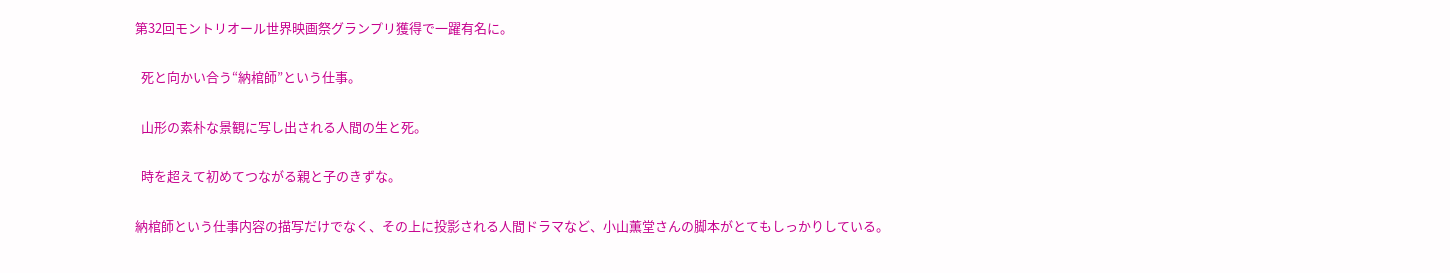第32回モントリオール世界映画祭グランプリ獲得で一躍有名に。

  死と向かい合う“納棺師”という仕事。

  山形の素朴な景観に写し出される人間の生と死。

  時を超えて初めてつながる親と子のきずな。

納棺師という仕事内容の描写だけでなく、その上に投影される人間ドラマなど、小山薫堂さんの脚本がとてもしっかりしている。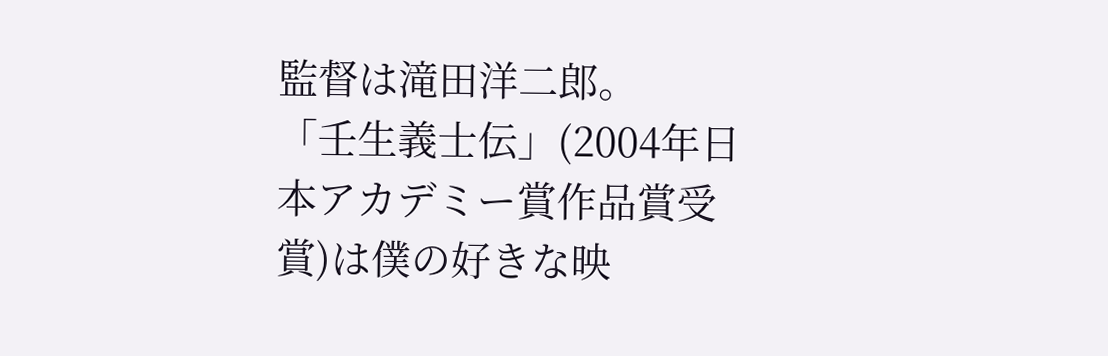監督は滝田洋二郎。
「壬生義士伝」(2004年日本アカデミー賞作品賞受賞)は僕の好きな映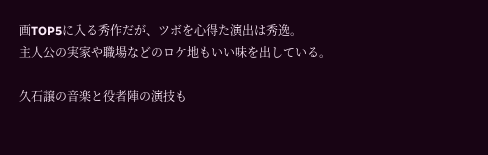画TOP5に入る秀作だが、ツボを心得た演出は秀逸。
主人公の実家や職場などのロケ地もいい味を出している。

久石譲の音楽と役者陣の演技も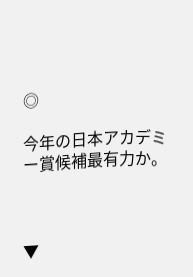◎

今年の日本アカデミー賞候補最有力か。



▼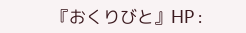『おくりびと』HP :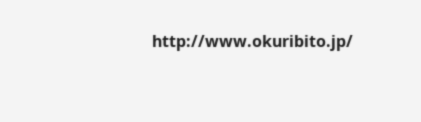http://www.okuribito.jp/